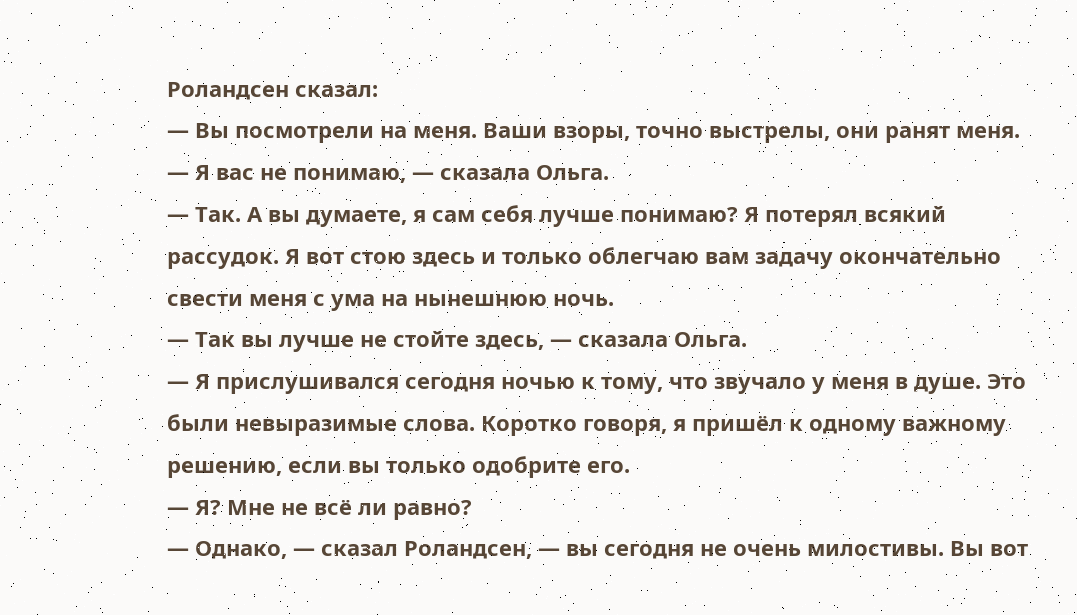Роландсен сказал:
— Вы посмотрели на меня. Ваши взоры, точно выстрелы, они ранят меня.
— Я вас не понимаю, — сказала Ольга.
— Так. А вы думаете, я сам себя лучше понимаю? Я потерял всякий рассудок. Я вот стою здесь и только облегчаю вам задачу окончательно свести меня с ума на нынешнюю ночь.
— Так вы лучше не стойте здесь, — сказала Ольга.
— Я прислушивался сегодня ночью к тому, что звучало у меня в душе. Это были невыразимые слова. Коротко говоря, я пришёл к одному важному решению, если вы только одобрите его.
— Я? Мне не всё ли равно?
— Однако, — сказал Роландсен, — вы сегодня не очень милостивы. Вы вот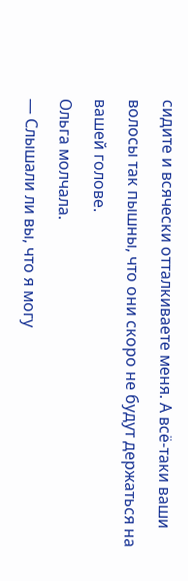сидите и всячески отталкиваете меня. А всё-таки ваши волосы так пышны, что они скоро не будут держаться на вашей голове.
Ольга молчала.
— Слышали ли вы, что я могу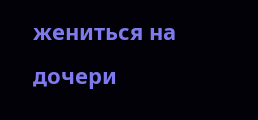жениться на дочери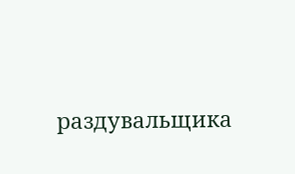раздувальщика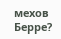мехов Берре?